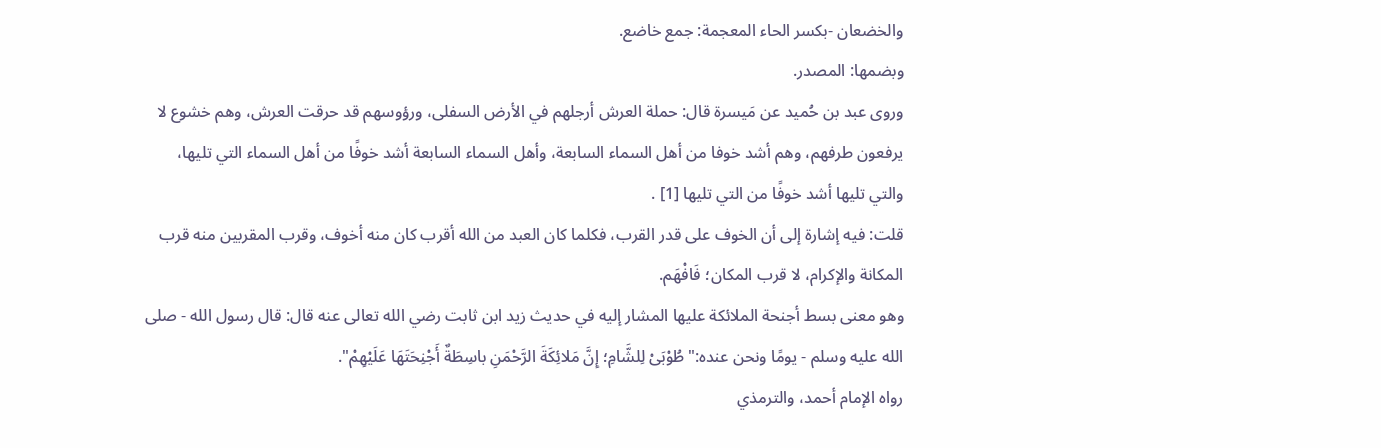والخضعان -بكسر الحاء المعجمة: جمع خاضع.
وبضمها: المصدر.
وروى عبد بن حُميد عن مَيسرة قال: حملة العرش أرجلهم في الأرض السفلى، ورؤوسهم قد حرقت العرش، وهم خشوع لا يرفعون طرفهم، وهم أشد خوفا من أهل السماء السابعة، وأهل السماء السابعة أشد خوفًا من أهل السماء التي تليها، والتي تليها أشد خوفًا من التي تليها [1] .
قلت: فيه إشارة إلى أن الخوف على قدر القرب، فكلما كان العبد من الله أقرب كان منه أخوف، وقرب المقربين منه قرب المكانة والإكرام، لا قرب المكان؛ فَافْهَم.
وهو معنى بسط أجنحة الملائكة عليها المشار إليه في حديث زيد ابن ثابت رضي الله تعالى عنه قال: قال رسول الله - صلى الله عليه وسلم - يومًا ونحن عنده:"طُوْبَىْ لِلشَّامِ؛ إِنَّ مَلائِكَةَ الرَّحْمَنِ باسِطَةٌ أَجْنِحَتَهَا عَلَيْهِمْ".
رواه الإمام أحمد، والترمذي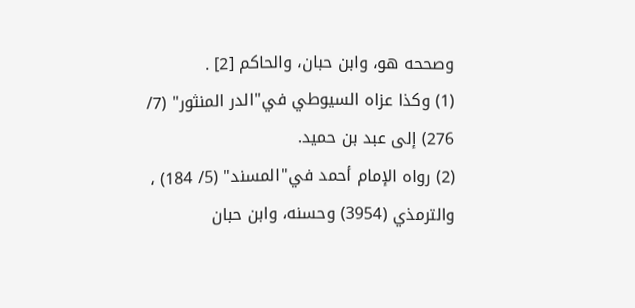وصححه هو، وابن حبان، والحاكم [2] .
(1) وكذا عزاه السيوطي في"الدر المنثور" (7/ 276) إلى عبد بن حميد.
(2) رواه الإمام أحمد في"المسند" (5/ 184) ، والترمذي (3954) وحسنه، وابن حبان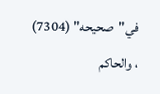في"صحيحه" (7304) ، والحاكم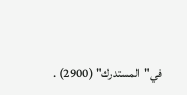في"المستدرك" (2900) .